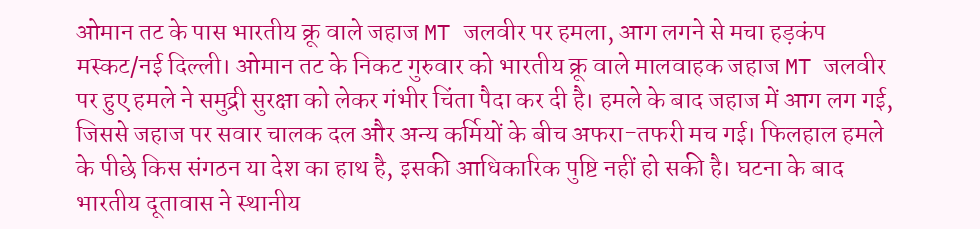ओमान तट के पास भारतीय क्रू वाले जहाज MT जलवीर पर हमला, आग लगने से मचा हड़कंप
मस्कट/नई दिल्ली। ओमान तट के निकट गुरुवार को भारतीय क्रू वाले मालवाहक जहाज MT जलवीर पर हुए हमले ने समुद्री सुरक्षा को लेकर गंभीर चिंता पैदा कर दी है। हमले के बाद जहाज में आग लग गई, जिससे जहाज पर सवार चालक दल और अन्य कर्मियों के बीच अफरा-तफरी मच गई। फिलहाल हमले के पीछे किस संगठन या देश का हाथ है, इसकी आधिकारिक पुष्टि नहीं हो सकी है। घटना के बाद भारतीय दूतावास ने स्थानीय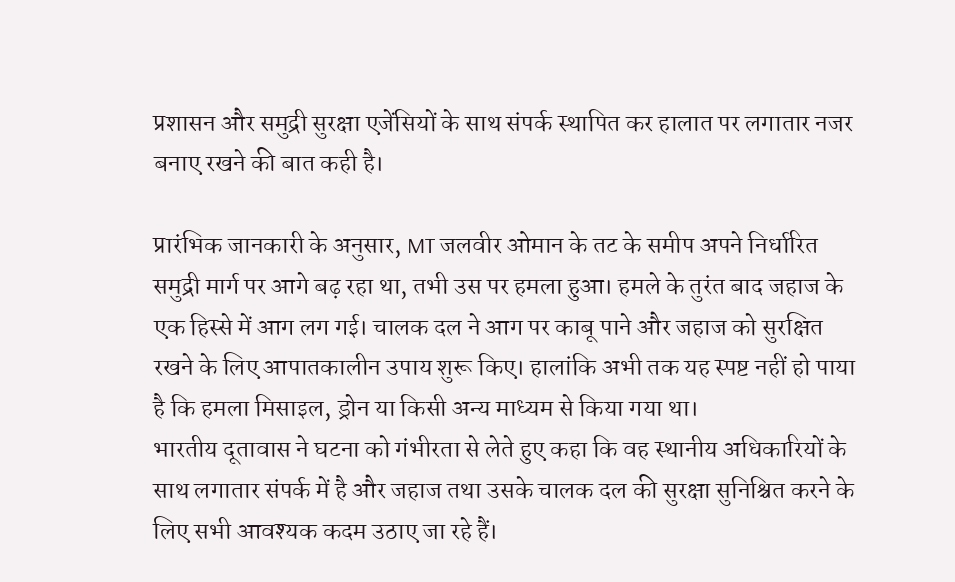प्रशासन और समुद्री सुरक्षा एजेंसियों के साथ संपर्क स्थापित कर हालात पर लगातार नजर बनाए रखने की बात कही है।

प्रारंभिक जानकारी के अनुसार, MT जलवीर ओमान के तट के समीप अपने निर्धारित समुद्री मार्ग पर आगे बढ़ रहा था, तभी उस पर हमला हुआ। हमले के तुरंत बाद जहाज के एक हिस्से में आग लग गई। चालक दल ने आग पर काबू पाने और जहाज को सुरक्षित रखने के लिए आपातकालीन उपाय शुरू किए। हालांकि अभी तक यह स्पष्ट नहीं हो पाया है कि हमला मिसाइल, ड्रोन या किसी अन्य माध्यम से किया गया था।
भारतीय दूतावास ने घटना को गंभीरता से लेते हुए कहा कि वह स्थानीय अधिकारियों के साथ लगातार संपर्क में है और जहाज तथा उसके चालक दल की सुरक्षा सुनिश्चित करने के लिए सभी आवश्यक कदम उठाए जा रहे हैं।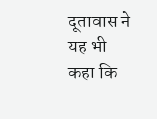दूतावास ने यह भी कहा कि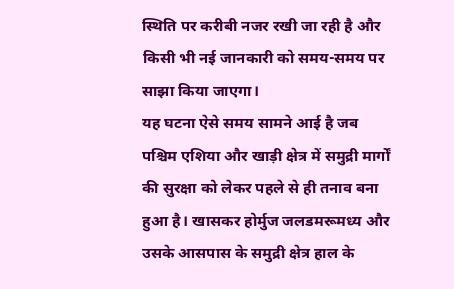स्थिति पर करीबी नजर रखी जा रही है और किसी भी नई जानकारी को समय-समय पर साझा किया जाएगा।
यह घटना ऐसे समय सामने आई है जब पश्चिम एशिया और खाड़ी क्षेत्र में समुद्री मार्गों की सुरक्षा को लेकर पहले से ही तनाव बना हुआ है। खासकर होर्मुज जलडमरूमध्य और उसके आसपास के समुद्री क्षेत्र हाल के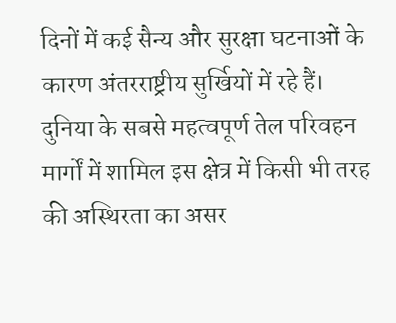दिनों में कई सैन्य और सुरक्षा घटनाओं के कारण अंतरराष्ट्रीय सुर्खियों में रहे हैं। दुनिया के सबसे महत्वपूर्ण तेल परिवहन मार्गों में शामिल इस क्षेत्र में किसी भी तरह की अस्थिरता का असर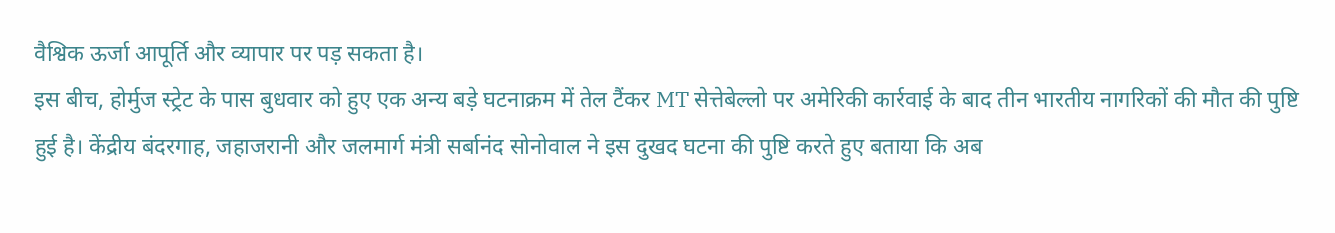वैश्विक ऊर्जा आपूर्ति और व्यापार पर पड़ सकता है।
इस बीच, होर्मुज स्ट्रेट के पास बुधवार को हुए एक अन्य बड़े घटनाक्रम में तेल टैंकर MT सेत्तेबेल्लो पर अमेरिकी कार्रवाई के बाद तीन भारतीय नागरिकों की मौत की पुष्टि हुई है। केंद्रीय बंदरगाह, जहाजरानी और जलमार्ग मंत्री सर्बानंद सोनोवाल ने इस दुखद घटना की पुष्टि करते हुए बताया कि अब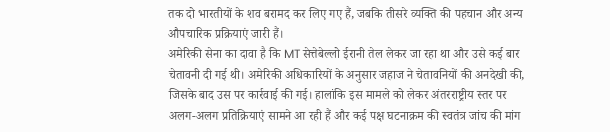तक दो भारतीयों के शव बरामद कर लिए गए हैं, जबकि तीसरे व्यक्ति की पहचान और अन्य औपचारिक प्रक्रियाएं जारी हैं।
अमेरिकी सेना का दावा है कि MT सेत्तेबेल्लो ईरानी तेल लेकर जा रहा था और उसे कई बार चेतावनी दी गई थी। अमेरिकी अधिकारियों के अनुसार जहाज ने चेतावनियों की अनदेखी की, जिसके बाद उस पर कार्रवाई की गई। हालांकि इस मामले को लेकर अंतरराष्ट्रीय स्तर पर अलग-अलग प्रतिक्रियाएं सामने आ रही हैं और कई पक्ष घटनाक्रम की स्वतंत्र जांच की मांग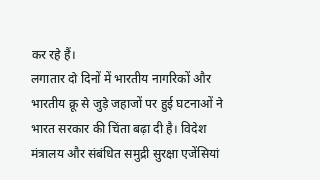कर रहे हैं।
लगातार दो दिनों में भारतीय नागरिकों और भारतीय क्रू से जुड़े जहाजों पर हुई घटनाओं ने भारत सरकार की चिंता बढ़ा दी है। विदेश मंत्रालय और संबंधित समुद्री सुरक्षा एजेंसियां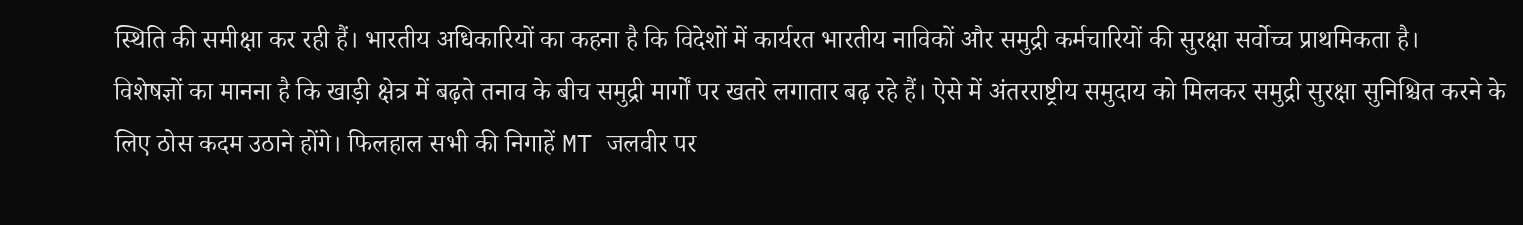स्थिति की समीक्षा कर रही हैं। भारतीय अधिकारियों का कहना है कि विदेशों में कार्यरत भारतीय नाविकों और समुद्री कर्मचारियों की सुरक्षा सर्वोच्च प्राथमिकता है।
विशेषज्ञों का मानना है कि खाड़ी क्षेत्र में बढ़ते तनाव के बीच समुद्री मार्गों पर खतरे लगातार बढ़ रहे हैं। ऐसे में अंतरराष्ट्रीय समुदाय को मिलकर समुद्री सुरक्षा सुनिश्चित करने के लिए ठोस कदम उठाने होंगे। फिलहाल सभी की निगाहें MT जलवीर पर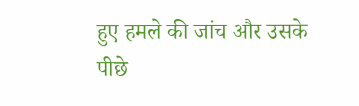हुए हमले की जांच और उसके पीछे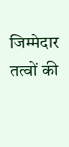जिम्मेदार तत्वों की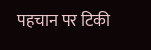पहचान पर टिकी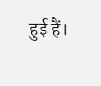हुई हैं।